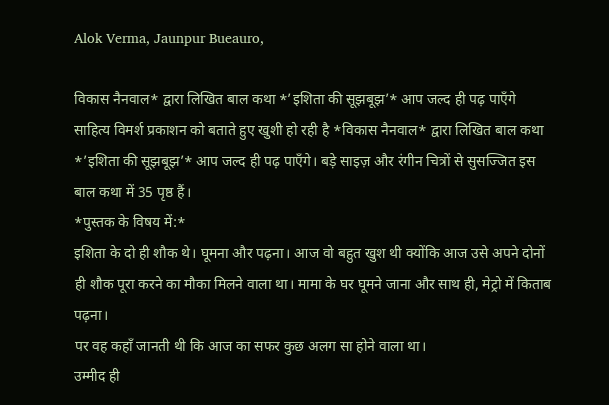Alok Verma, Jaunpur Bueauro,

विकास नैनवाल* द्वारा लिखित बाल कथा *’इशिता की सूझबूझ’* आप जल्द ही पढ़ पाएँगे
साहित्य विमर्श प्रकाशन को बताते हुए खुशी हो रही है *विकास नैनवाल* द्वारा लिखित बाल कथा *’इशिता की सूझबूझ’* आप जल्द ही पढ़ पाएँगे। बड़े साइज़ और रंगीन चित्रों से सुसज्जित इस बाल कथा में 35 पृष्ठ हैं।
*पुस्तक के विषय में:*
इशिता के दो ही शौक थे। घूमना और पढ़ना। आज वो बहुत खुश थी क्योंकि आज उसे अपने दोनों ही शौक पूरा करने का मौका मिलने वाला था। मामा के घर घूमने जाना और साथ ही, मेट्रो में किताब पढ़ना।
पर वह कहाँ जानती थी कि आज का सफर कुछ अलग सा होने वाला था।
उम्मीद ही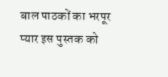बाल पाठकों का भरपूर प्यार इस पुस्तक को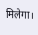मिलेगा।